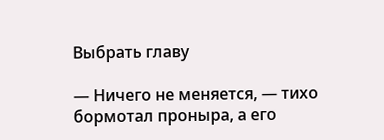Выбрать главу

— Ничего не меняется, — тихо бормотал проныра, а его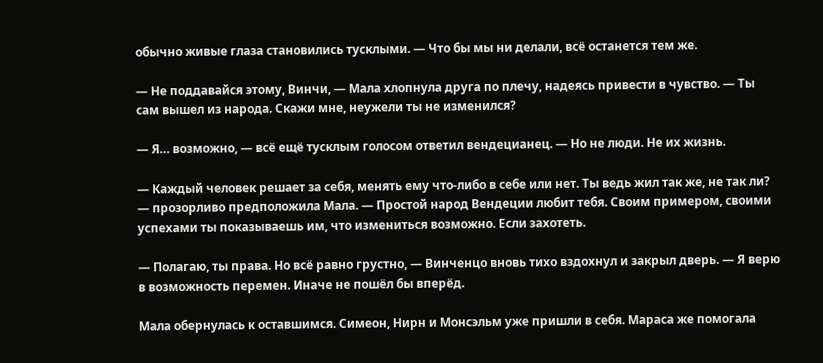обычно живые глаза становились тусклыми. — Что бы мы ни делали, всё останется тем же.

— Не поддавайся этому, Винчи, — Мала хлопнула друга по плечу, надеясь привести в чувство. — Ты сам вышел из народа. Скажи мне, неужели ты не изменился?

— Я… возможно, — всё ещё тусклым голосом ответил вендецианец. — Но не люди. Не их жизнь.

— Каждый человек решает за себя, менять ему что-либо в себе или нет. Ты ведь жил так же, не так ли? — прозорливо предположила Мала. — Простой народ Вендеции любит тебя. Своим примером, своими успехами ты показываешь им, что измениться возможно. Если захотеть.

— Полагаю, ты права. Но всё равно грустно, — Винченцо вновь тихо вздохнул и закрыл дверь. — Я верю в возможность перемен. Иначе не пошёл бы вперёд.

Мала обернулась к оставшимся. Симеон, Нирн и Монсэльм уже пришли в себя. Мараса же помогала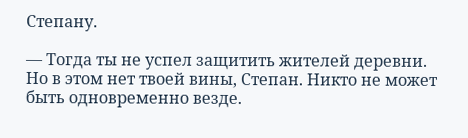Степану.

— Тогда ты не успел защитить жителей деревни. Но в этом нет твоей вины, Степан. Никто не может быть одновременно везде.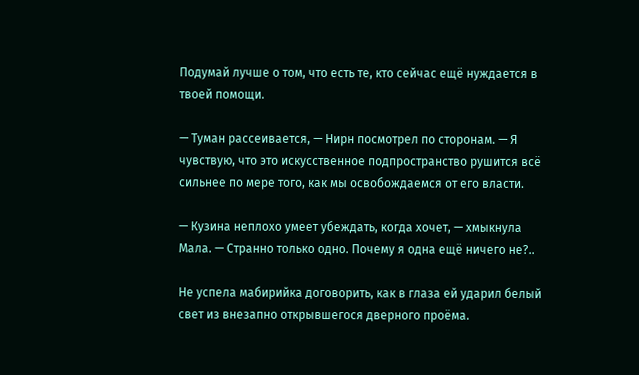Подумай лучше о том, что есть те, кто сейчас ещё нуждается в твоей помощи.

— Туман рассеивается, — Нирн посмотрел по сторонам. — Я чувствую, что это искусственное подпространство рушится всё сильнее по мере того, как мы освобождаемся от его власти.

— Кузина неплохо умеет убеждать, когда хочет, — хмыкнула Мала. — Странно только одно. Почему я одна ещё ничего не?..

Не успела мабирийка договорить, как в глаза ей ударил белый свет из внезапно открывшегося дверного проёма.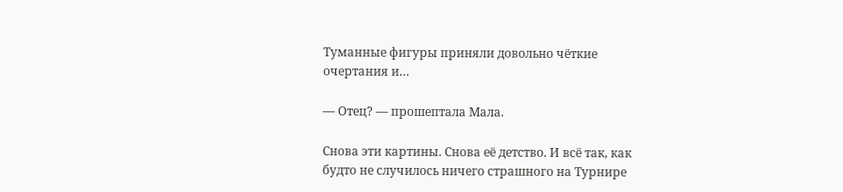Туманные фигуры приняли довольно чёткие очертания и…

— Отец? — прошептала Мала.

Снова эти картины. Снова её детство. И всё так, как будто не случилось ничего страшного на Турнире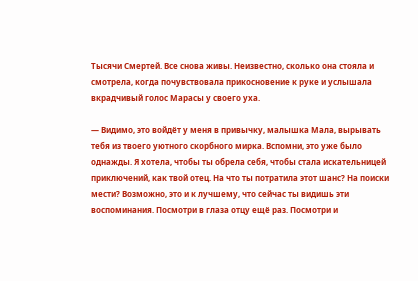Тысячи Смертей. Все снова живы. Неизвестно, сколько она стояла и смотрела, когда почувствовала прикосновение к руке и услышала вкрадчивый голос Марасы у своего уха.

— Видимо, это войдёт у меня в привычку, малышка Мала, вырывать тебя из твоего уютного скорбного мирка. Вспомни, это уже было однажды. Я хотела, чтобы ты обрела себя, чтобы стала искательницей приключений, как твой отец. На что ты потратила этот шанс? На поиски мести? Возможно, это и к лучшему, что сейчас ты видишь эти воспоминания. Посмотри в глаза отцу ещё раз. Посмотри и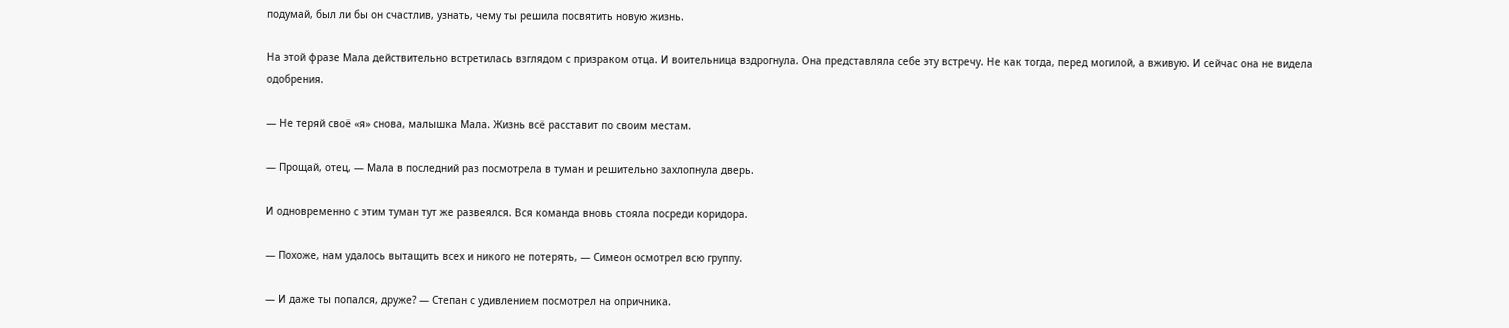подумай, был ли бы он счастлив, узнать, чему ты решила посвятить новую жизнь.

На этой фразе Мала действительно встретилась взглядом с призраком отца. И воительница вздрогнула. Она представляла себе эту встречу. Не как тогда, перед могилой, а вживую. И сейчас она не видела одобрения.

— Не теряй своё «я» снова, малышка Мала. Жизнь всё расставит по своим местам.

— Прощай, отец, — Мала в последний раз посмотрела в туман и решительно захлопнула дверь.

И одновременно с этим туман тут же развеялся. Вся команда вновь стояла посреди коридора.

— Похоже, нам удалось вытащить всех и никого не потерять, — Симеон осмотрел всю группу.

— И даже ты попался, друже? — Степан с удивлением посмотрел на опричника.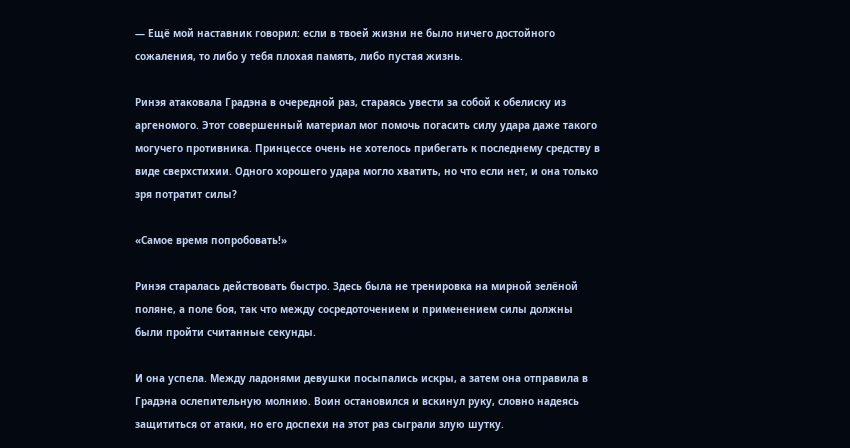— Ещё мой наставник говорил: если в твоей жизни не было ничего достойного сожаления, то либо у тебя плохая память, либо пустая жизнь.

Ринэя атаковала Градэна в очередной раз, стараясь увести за собой к обелиску из аргеномого. Этот совершенный материал мог помочь погасить силу удара даже такого могучего противника. Принцессе очень не хотелось прибегать к последнему средству в виде сверхстихии. Одного хорошего удара могло хватить, но что если нет, и она только зря потратит силы?

«Самое время попробовать!»

Ринэя старалась действовать быстро. Здесь была не тренировка на мирной зелёной поляне, а поле боя, так что между сосредоточением и применением силы должны были пройти считанные секунды.

И она успела. Между ладонями девушки посыпались искры, а затем она отправила в Градэна ослепительную молнию. Воин остановился и вскинул руку, словно надеясь защититься от атаки, но его доспехи на этот раз сыграли злую шутку.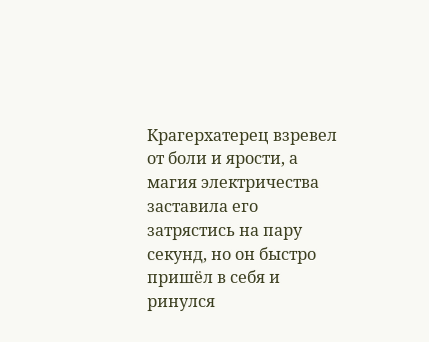Крагерхатерец взревел от боли и ярости, а магия электричества заставила его затрястись на пару секунд, но он быстро пришёл в себя и ринулся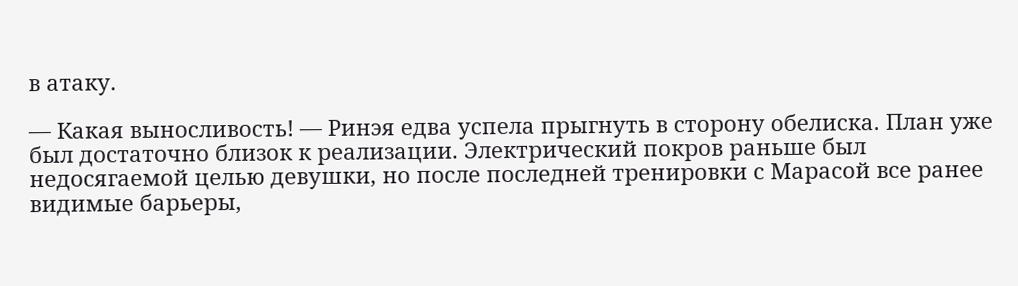в атаку.

— Какая выносливость! — Ринэя едва успела прыгнуть в сторону обелиска. План уже был достаточно близок к реализации. Электрический покров раньше был недосягаемой целью девушки, но после последней тренировки с Марасой все ранее видимые барьеры,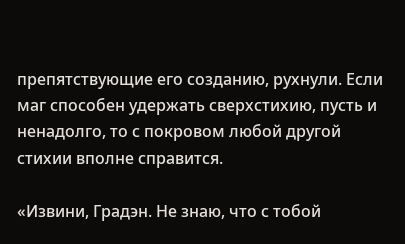препятствующие его созданию, рухнули. Если маг способен удержать сверхстихию, пусть и ненадолго, то с покровом любой другой стихии вполне справится.

«Извини, Градэн. Не знаю, что с тобой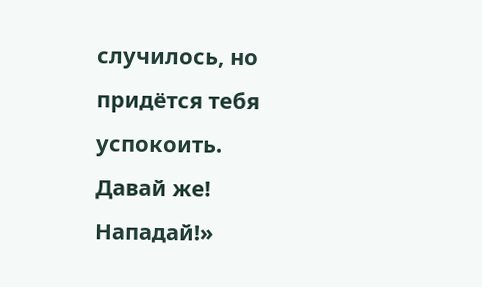случилось, но придётся тебя успокоить. Давай же! Нападай!»